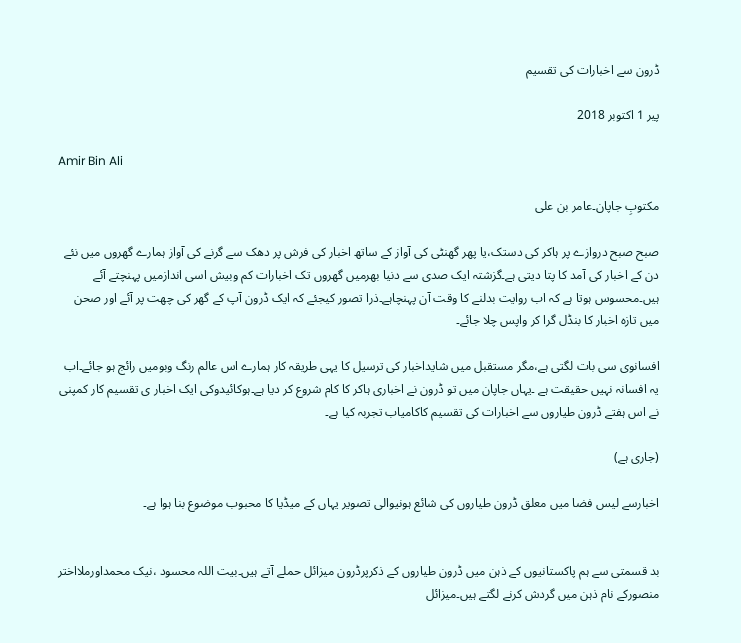ڈرون سے اخبارات کی تقسیم

پیر 1 اکتوبر 2018

Amir Bin Ali

مکتوبِ جاپان۔عامر بن علی

صبح صبح دروازے پر ہاکر کی دستک،یا پھر گھنٹی کی آواز کے ساتھ اخبار کی فرش پر دھک سے گرنے کی آواز ہمارے گھروں میں نئے دن کے اخبار کی آمد کا پتا دیتی ہے۔گزشتہ ایک صدی سے دنیا بھرمیں گھروں تک اخبارات کم وبیش اسی اندازمیں پہنچتے آئے ہیں۔محسوس ہوتا ہے کہ اب روایت بدلنے کا وقت آن پہنچاہے۔ذرا تصور کیجئے کہ ایک ڈرون آپ کے گھر کی چھت پر آئے اور صحن میں تازہ اخبار کا بنڈل گرا کر واپس چلا جائے۔

افسانوی سی بات لگتی ہے،مگر مستقبل میں شایداخبار کی ترسیل کا یہی طریقہ کار ہمارے اس عالم رنگ وبومیں رائج ہو جائے۔اب یہ افسانہ نہیں حقیقت ہے ۔یہاں جاپان میں تو ڈرون نے اخباری ہاکر کا کام شروع کر دیا ہے۔ہوکائیدوکی ایک اخبار ی تقسیم کار کمپنی نے اس ہفتے ڈرون طیاروں سے اخبارات کی تقسیم کاکامیاب تجربہ کیا ہے۔

(جاری ہے)

اخبارسے لیس فضا میں معلق ڈرون طیاروں کی شائع ہونیوالی تصویر یہاں کے میڈیا کا محبوب موضوع بنا ہوا ہے۔


بد قسمتی سے ہم پاکستانیوں کے ذہن میں ڈرون طیاروں کے ذکرپرڈرون میزائل حملے آتے ہیں۔بیت اللہ محسود ،نیک محمداورملااختر منصورکے نام ذہن میں گردش کرنے لگتے ہیں۔میزائل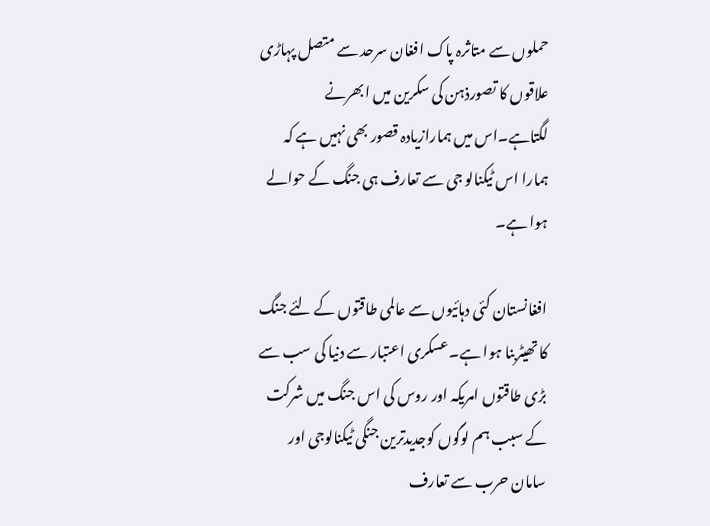حملوں سے متاثرہ پاک افغان سرحد سے متصل پہاڑی علاقوں کا تصورذہن کی سکرین میں ابھرنے لگتاہے۔اس میں ہمارازیادہ قصور بھی نہیں ہے کہ ہمارا اس ٹیکنالو جی سے تعارف ہی جنگ کے حوالے ہوا ہے۔

افغانستان کئی دہائیوں سے عالمی طاقتوں کے لئے جنگ کا تھیٹربنا ہوا ہے۔عسکری اعتبار سے دنیا کی سب سے بڑی طاقتوں امریکہ اور روس کی اس جنگ میں شرکت کے سبب ہم لوگوں کوجدیدترین جنگی ٹیکنالوجی اور سامان حرب سے تعارف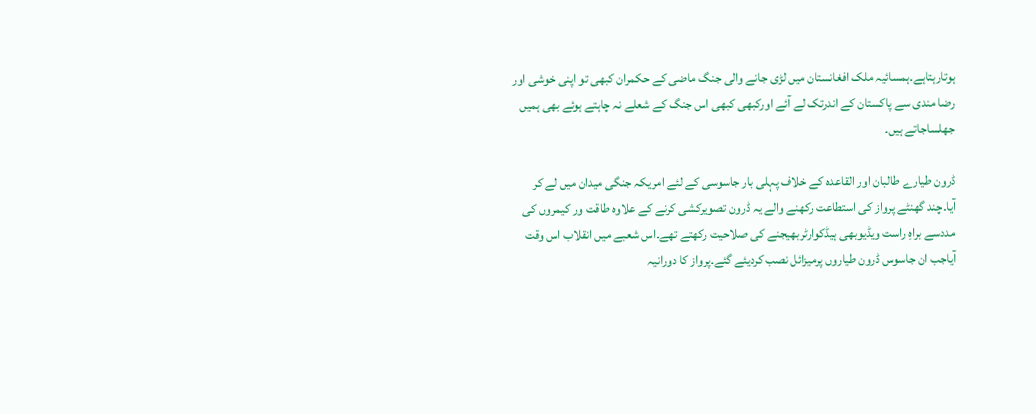ہوتارہتاہے۔ہمسائیہ ملک افغانستان میں لڑی جانے والی جنگ ماضی کے حکمران کبھی تو اپنی خوشی اور رضا مندی سے پاکستان کے اندرتک لے آئے اورکبھی کبھی اس جنگ کے شعلے نہ چاہتے ہوئے بھی ہمیں جھلساجاتے ہیں۔

ڈرون طیارے طالبان اور القاعدہ کے خلاف پہلی بار جاسوسی کے لئے امریکہ جنگی میدان میں لے کر آیا۔چند گھنٹے پرواز کی استطاعت رکھنے والے یہ ڈرون تصویرکشی کرنے کے علاوہ طاقت ور کیمروں کی مددسے براہِ راست ویڈیوبھی ہیڈکوارٹربھیجنے کی صلاحیت رکھتے تھے۔اس شعبے میں انقلاب اس وقت آیاجب ان جاسوس ڈرون طیاروں پرمیزائل نصب کردیئے گئے۔پرواز کا دورانیہ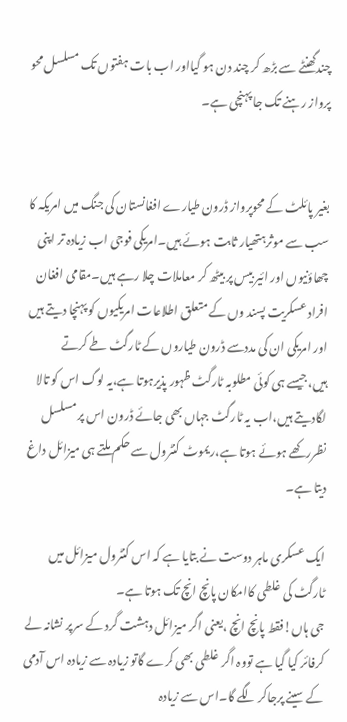چندگھنٹے سے بڑھ کر چند دن ہو گیااور اب بات ہفتوں تک مسلسل محو پرواز رہنے تک جا پہنچی ہے۔


بغیر پائلٹ کے محوپرواز ڈرون طیارے افغانستان کی جنگ میں امریکہ کا سب سے موثرہتھیار ثابت ہوئے ہیں۔امریکی فوجی اب زیادہ تر اپنی چھاؤنیوں اور ائیر بیس پر بیٹھ کر معاملات چلا رہے ہیں۔مقامی افغان افراد عسکریت پسند وں کے متعلق اطلاعات امریکیوں کو پہنچا دیتے ہیں اور امریکی ان کی مددسے ڈرون طیاروں کے ٹارگٹ طے کرتے ہیں،جیسے ہی کوئی مطلوبہ ٹارگٹ ظہور پذیرہوتا ہے،یہ لوگ اس کو تالا لگادیتے ہیں،اب یہ ٹارگٹ جہاں بھی جائے ڈرون اس پر مسلسل نظررکھے ہوئے ہوتا ہے،ریموٹ کنٹرول سے حکم ملتے ہی میزائل داغ دیتا ہے۔

ایک عسکری ماہر دوست نے بتایا ہے کہ اس کنٹرول میزائل میں ٹارگٹ کی غلطی کاامکان پانچ انچ تک ہوتا ہے۔
جی ہاں!فقط پانچ انچ ،یعنی اگر میزائل دہشت گرد کے سرپر نشانہ لے کرفائر کیا گیا ہے تووہ اگر غلطی بھی کرے گاتو زیادہ سے زیادہ اس آدمی کے سینے پرجاکر لگے گا۔اس سے زیادہ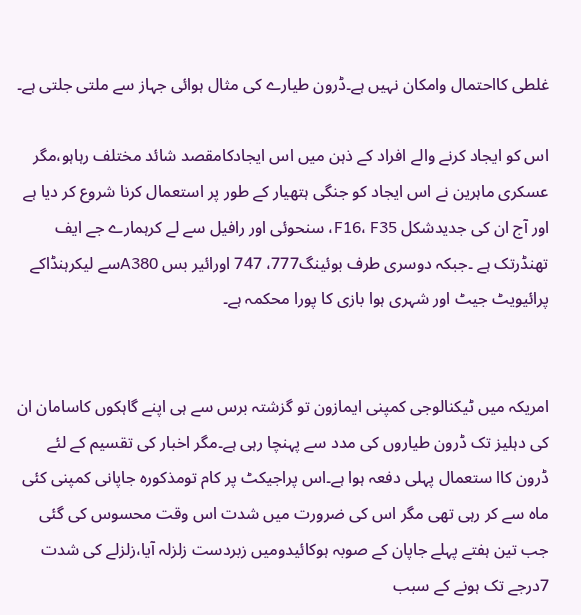غلطی کااحتمال وامکان نہیں ہے۔ڈرون طیارے کی مثال ہوائی جہاز سے ملتی جلتی ہے۔

اس کو ایجاد کرنے والے افراد کے ذہن میں اس ایجادکامقصد شائد مختلف رہاہو،مگر عسکری ماہرین نے اس ایجاد کو جنگی ہتھیار کے طور پر استعمال کرنا شروع کر دیا ہے اور آج ان کی جدیدشکل F16، F35، سنحوئی اور رافیل سے لے کرہمارے جے ایف تھنڈرتک ہے ۔جبکہ دوسری طرف بوئینگ777، 747 اورائیر بس A380سے لیکرہنڈاکے پرائیویٹ جیٹ اور شہری ہوا بازی کا پورا محکمہ ہے۔


امریکہ میں ٹیکنالوجی کمپنی ایمازون تو گزشتہ برس سے ہی اپنے گاہکوں کاسامان ان کی دہلیز تک ڈرون طیاروں کی مدد سے پہنچا رہی ہے۔مگر اخبار کی تقسیم کے لئے ڈرون کاا ستعمال پہلی دفعہ ہوا ہے۔اس پراجیکٹ پر کام تومذکورہ جاپانی کمپنی کئی ماہ سے کر رہی تھی مگر اس کی ضرورت میں شدت اس وقت محسوس کی گئی جب تین ہفتے پہلے جاپان کے صوبہ ہوکائیدومیں زبردست زلزلہ آیا،زلزلے کی شدت 7درجے تک ہونے کے سبب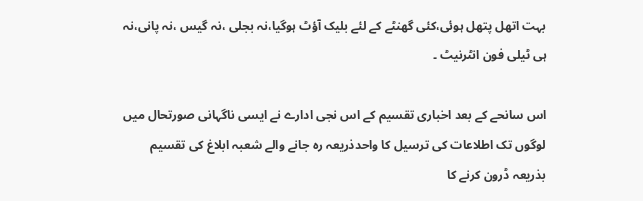بہت اتھل پتھل ہوئی،کئی گھنٹے کے لئے بلیک آؤٹ ہوگیا،نہ بجلی ،نہ گیس ،نہ پانی،نہ ہی ٹیلی فون انٹرنیٹ ۔

اس سانحے کے بعد اخباری تقسیم کے اس نجی ادارے نے ایسی ناگہانی صورتحال میں لوگوں تک اطلاعات کی ترسیل کا واحدذریعہ رہ جانے والے شعبہ ابلاغ کی تقسیم بذریعہ ڈرون کرنے کا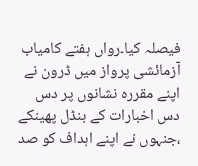فیصلہ کیا۔رواں ہفتے کامیاب آزمائشی پرواز میں ڈرون نے اپنے مقررہ نشانوں پر دس دس اخبارات کے بنڈل پھینکے ،جنہوں نے اپنے اہداف کو صد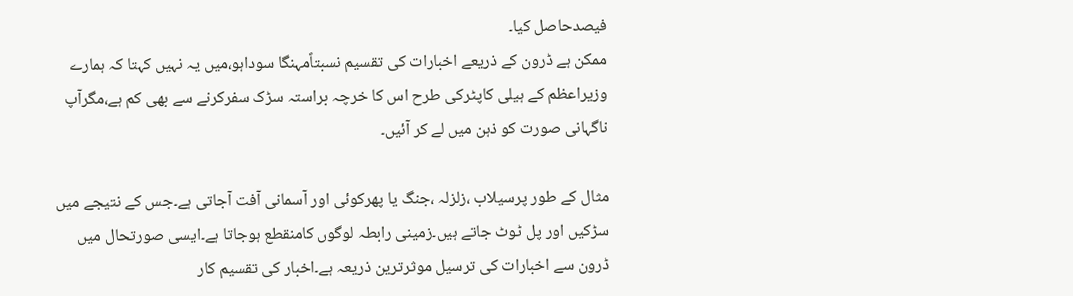فیصدحاصل کیا۔
ممکن ہے ڈرون کے ذریعے اخبارات کی تقسیم نسبتاًمہنگا سوداہو،میں یہ نہیں کہتا کہ ہمارے وزیراعظم کے ہیلی کاپٹرکی طرح اس کا خرچہ براستہ سڑک سفرکرنے سے بھی کم ہے،مگرآپ ناگہانی صورت کو ذہن میں لے کر آئیں۔

مثال کے طور پرسیلاب ،زلزلہ ،جنگ یا پھرکوئی اور آسمانی آفت آجاتی ہے۔جس کے نتیجے میں سڑکیں اور پل ٹوٹ جاتے ہیں۔زمینی رابطہ لوگوں کامنقطع ہوجاتا ہے۔ایسی صورتحال میں ڈرون سے اخبارات کی ترسیل موثرترین ذریعہ ہے۔اخبار کی تقسیم کار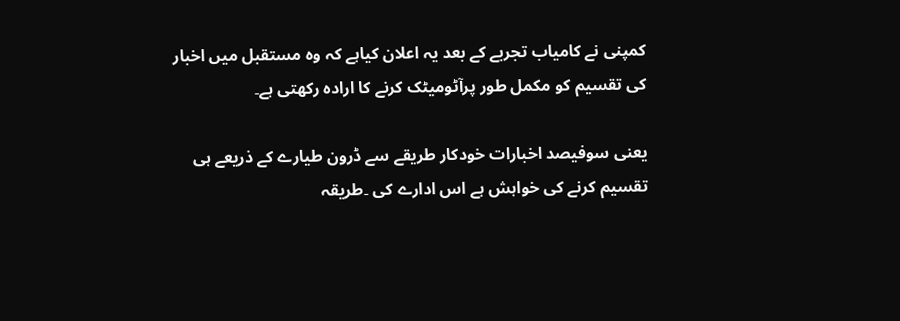کمپنی نے کامیاب تجربے کے بعد یہ اعلان کیاہے کہ وہ مستقبل میں اخبار کی تقسیم کو مکمل طور پرآٹومیٹک کرنے کا ارادہ رکھتی ہے۔

یعنی سوفیصد اخبارات خودکار طریقے سے ڈرون طیارے کے ذریعے ہی تقسیم کرنے کی خواہش ہے اس ادارے کی ۔طریقہ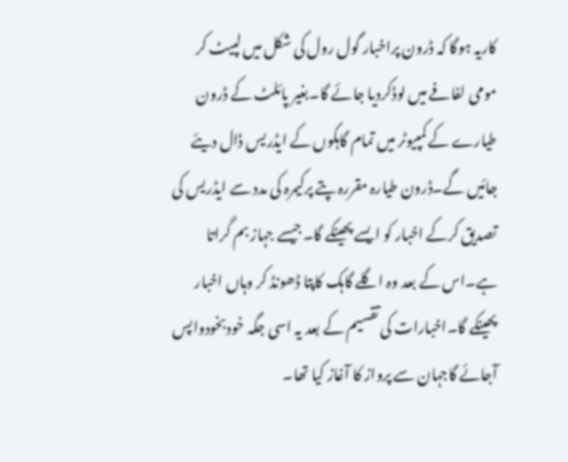کاریہ ہوگا کہ ڈرون پراخبار گول رول کی شکل میں لپیٹ کر مومی لفافے میں لوڈکردیا جائے گا۔بغیر پائلٹ کے ڈرون طیارے کے کمپیوٹر میں تمام گاہکوں کے ایڈریس ڈال دیئے جائیں گے۔ڈرون طیارہ مقررہ پتے پرکیمرہ کی مدد سے ایڈریس کی تصدیق کرکے اخبار کو ایسے پھینکے گا۔جیسے جہاز بم گراتا ہے۔اس کے بعد وہ اگلے گاہک کاپتا ڈھونڈ کر وہاں اخبار پھینکے گا۔اخبارات کی تقسیم کے بعد یہ اسی جگہ خودبخودواپس آجائے گاجہان سے پرواز کا آغاز کیا تھا۔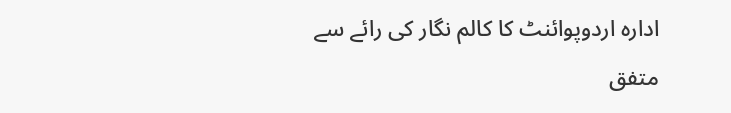ادارہ اردوپوائنٹ کا کالم نگار کی رائے سے متفق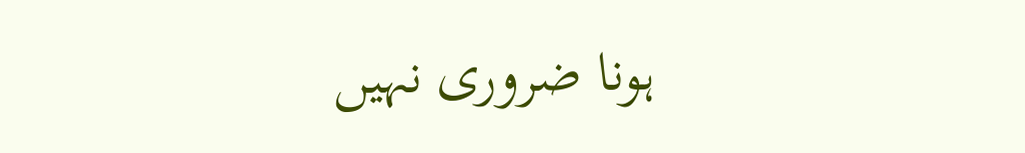ہونا ضروری نہیں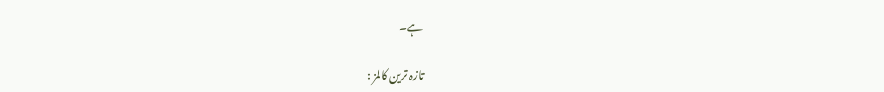ہے۔

تازہ ترین کالمز :